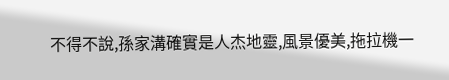不得不說,孫家溝確實是人杰地靈,風景優美,拖拉機一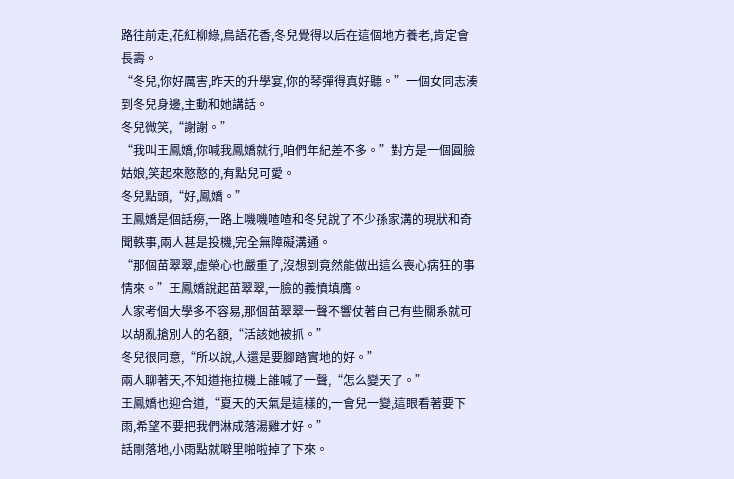路往前走,花紅柳綠,鳥語花香,冬兒覺得以后在這個地方養老,肯定會長壽。
“冬兒,你好厲害,昨天的升學宴,你的琴彈得真好聽。”一個女同志湊到冬兒身邊,主動和她講話。
冬兒微笑,“謝謝。”
“我叫王鳳嬌,你喊我鳳嬌就行,咱們年紀差不多。”對方是一個圓臉姑娘,笑起來憨憨的,有點兒可愛。
冬兒點頭,“好,鳳嬌。”
王鳳嬌是個話癆,一路上嘰嘰喳喳和冬兒說了不少孫家溝的現狀和奇聞軼事,兩人甚是投機,完全無障礙溝通。
“那個苗翠翠,虛榮心也嚴重了,沒想到竟然能做出這么喪心病狂的事情來。”王鳳嬌說起苗翠翠,一臉的義憤填膺。
人家考個大學多不容易,那個苗翠翠一聲不響仗著自己有些關系就可以胡亂搶別人的名額,“活該她被抓。”
冬兒很同意,“所以說,人還是要腳踏實地的好。”
兩人聊著天,不知道拖拉機上誰喊了一聲,“怎么變天了。”
王鳳嬌也迎合道,“夏天的天氣是這樣的,一會兒一變,這眼看著要下雨,希望不要把我們淋成落湯雞才好。”
話剛落地,小雨點就噼里啪啦掉了下來。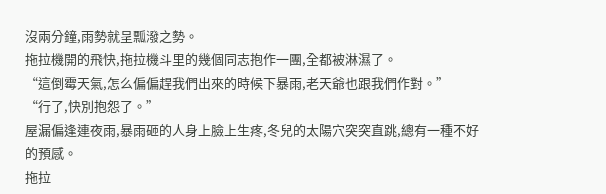沒兩分鐘,雨勢就呈瓢潑之勢。
拖拉機開的飛快,拖拉機斗里的幾個同志抱作一團,全都被淋濕了。
“這倒霉天氣,怎么偏偏趕我們出來的時候下暴雨,老天爺也跟我們作對。”
“行了,快別抱怨了。”
屋漏偏逢連夜雨,暴雨砸的人身上臉上生疼,冬兒的太陽穴突突直跳,總有一種不好的預感。
拖拉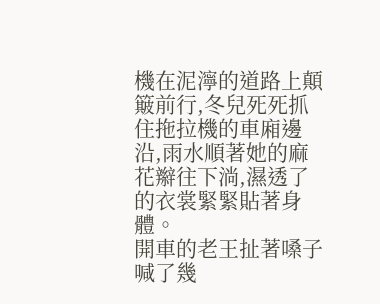機在泥濘的道路上顛簸前行,冬兒死死抓住拖拉機的車廂邊沿,雨水順著她的麻花辮往下淌,濕透了的衣裳緊緊貼著身體。
開車的老王扯著嗓子喊了幾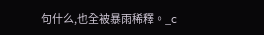句什么,也全被暴雨稀釋。_c